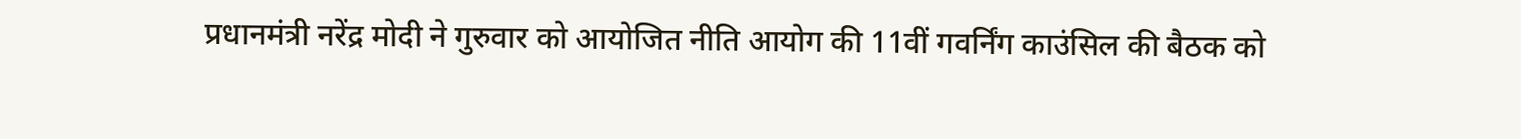प्रधानमंत्री नरेंद्र मोदी ने गुरुवार को आयोजित नीति आयोग की 11वीं गवर्निंग काउंसिल की बैठक को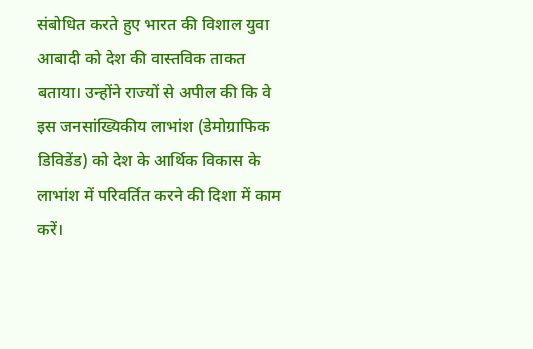संबोधित करते हुए भारत की विशाल युवा आबादी को देश की वास्तविक ताकत बताया। उन्होंने राज्यों से अपील की कि वे इस जनसांख्यिकीय लाभांश (डेमोग्राफिक डिविडेंड) को देश के आर्थिक विकास के लाभांश में परिवर्तित करने की दिशा में काम करें।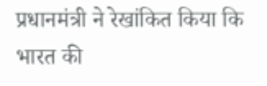प्रधानमंत्री ने रेखांकित किया कि भारत की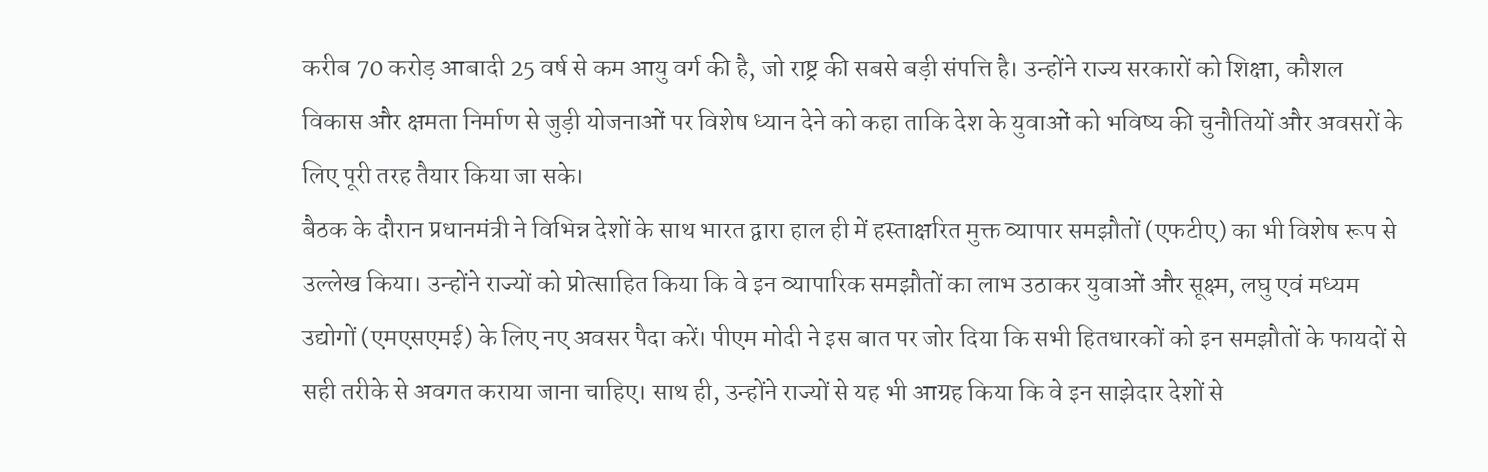करीब 70 करोड़ आबादी 25 वर्ष से कम आयु वर्ग की है, जो राष्ट्र की सबसे बड़ी संपत्ति है। उन्होंने राज्य सरकारों को शिक्षा, कौशल विकास और क्षमता निर्माण से जुड़ी योजनाओं पर विशेष ध्यान देने को कहा ताकि देश के युवाओं को भविष्य की चुनौतियों और अवसरों के लिए पूरी तरह तैयार किया जा सके।
बैठक के दौरान प्रधानमंत्री ने विभिन्न देशों के साथ भारत द्वारा हाल ही में हस्ताक्षरित मुक्त व्यापार समझौतों (एफटीए) का भी विशेष रूप से उल्लेख किया। उन्होंने राज्यों को प्रोत्साहित किया कि वे इन व्यापारिक समझौतों का लाभ उठाकर युवाओं और सूक्ष्म, लघु एवं मध्यम उद्योगों (एमएसएमई) के लिए नए अवसर पैदा करें। पीएम मोदी ने इस बात पर जोर दिया कि सभी हितधारकों को इन समझौतों के फायदों से सही तरीके से अवगत कराया जाना चाहिए। साथ ही, उन्होंने राज्यों से यह भी आग्रह किया कि वे इन साझेदार देशों से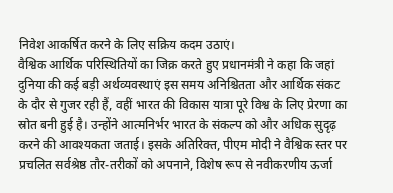निवेश आकर्षित करने के लिए सक्रिय कदम उठाएं।
वैश्विक आर्थिक परिस्थितियों का जिक्र करते हुए प्रधानमंत्री ने कहा कि जहां दुनिया की कई बड़ी अर्थव्यवस्थाएं इस समय अनिश्चितता और आर्थिक संकट के दौर से गुजर रही हैं, वहीं भारत की विकास यात्रा पूरे विश्व के लिए प्रेरणा का स्रोत बनी हुई है। उन्होंने आत्मनिर्भर भारत के संकल्प को और अधिक सुदृढ़ करने की आवश्यकता जताई। इसके अतिरिक्त, पीएम मोदी ने वैश्विक स्तर पर प्रचलित सर्वश्रेष्ठ तौर-तरीकों को अपनाने, विशेष रूप से नवीकरणीय ऊर्जा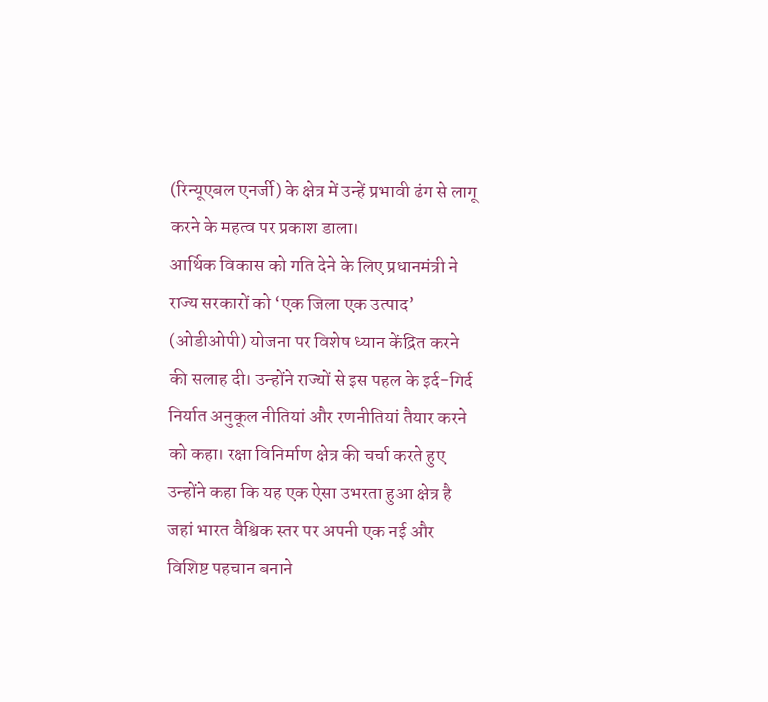(रिन्यूएबल एनर्जी) के क्षेत्र में उन्हें प्रभावी ढंग से लागू करने के महत्व पर प्रकाश डाला।
आर्थिक विकास को गति देने के लिए प्रधानमंत्री ने राज्य सरकारों को ‘एक जिला एक उत्पाद’ (ओडीओपी) योजना पर विशेष ध्यान केंद्रित करने की सलाह दी। उन्होंने राज्यों से इस पहल के इर्द-गिर्द निर्यात अनुकूल नीतियां और रणनीतियां तैयार करने को कहा। रक्षा विनिर्माण क्षेत्र की चर्चा करते हुए उन्होंने कहा कि यह एक ऐसा उभरता हुआ क्षेत्र है जहां भारत वैश्विक स्तर पर अपनी एक नई और विशिष्ट पहचान बनाने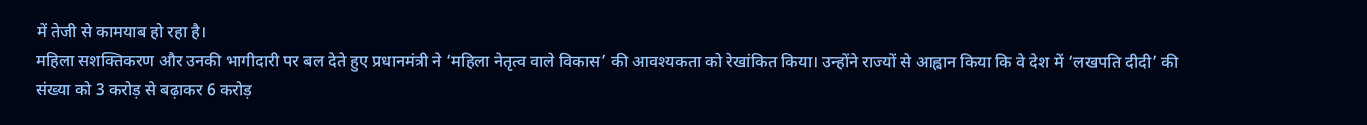में तेजी से कामयाब हो रहा है।
महिला सशक्तिकरण और उनकी भागीदारी पर बल देते हुए प्रधानमंत्री ने ‘महिला नेतृत्व वाले विकास’ की आवश्यकता को रेखांकित किया। उन्होंने राज्यों से आह्वान किया कि वे देश में ‘लखपति दीदी’ की संख्या को 3 करोड़ से बढ़ाकर 6 करोड़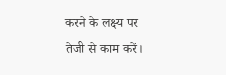करने के लक्ष्य पर तेजी से काम करें।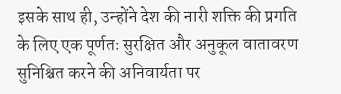इसके साथ ही, उन्होंने देश की नारी शक्ति की प्रगति के लिए एक पूर्णतः सुरक्षित और अनुकूल वातावरण सुनिश्चित करने की अनिवार्यता पर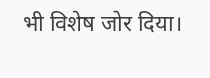भी विशेष जोर दिया।